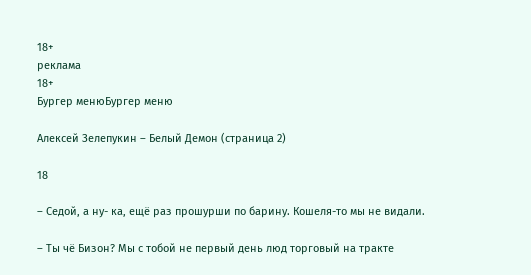18+
реклама
18+
Бургер менюБургер меню

Алексей Зелепукин – Белый Демон (страница 2)

18

– Седой, а ну- ка, ещё раз прошурши по барину. Кошеля-то мы не видали.

– Ты чё Бизон? Мы с тобой не первый день люд торговый на тракте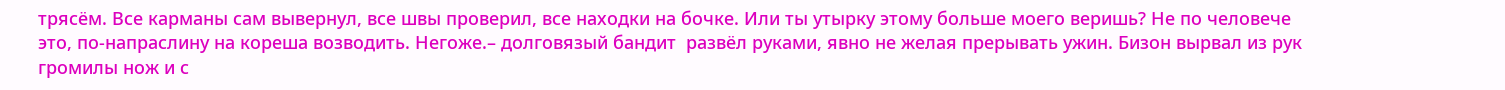трясём. Все карманы сам вывернул, все швы проверил, все находки на бочке. Или ты утырку этому больше моего веришь? Не по человече это, по-напраслину на кореша возводить. Негоже.– долговязый бандит  развёл руками, явно не желая прерывать ужин. Бизон вырвал из рук громилы нож и с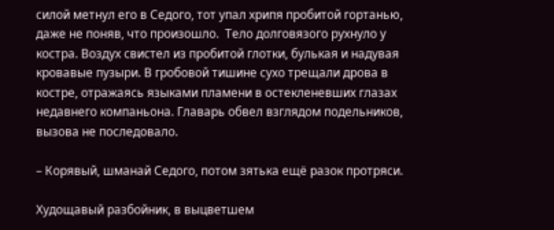силой метнул его в Седого, тот упал хрипя пробитой гортанью, даже не поняв, что произошло.  Тело долговязого рухнуло у костра. Воздух свистел из пробитой глотки, булькая и надувая кровавые пузыри. В гробовой тишине сухо трещали дрова в костре, отражаясь языками пламени в остекленевших глазах недавнего компаньона. Главарь обвел взглядом подельников, вызова не последовало.

– Корявый, шманай Седого, потом зятька ещё разок протряси.

Худощавый разбойник, в выцветшем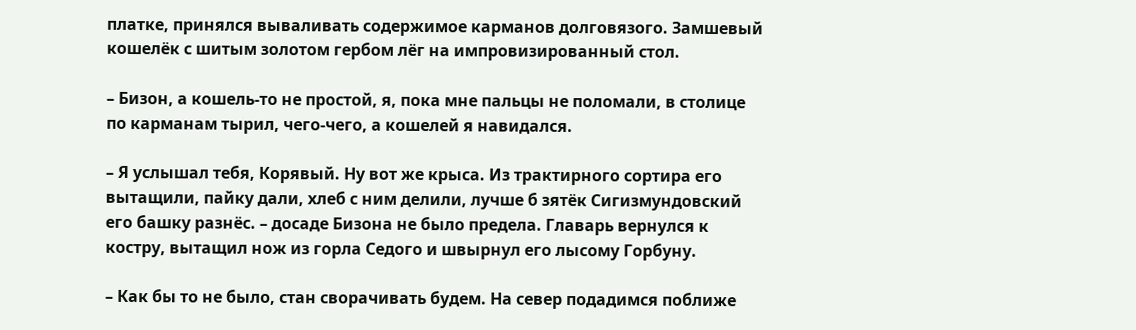платке, принялся вываливать содержимое карманов долговязого. Замшевый кошелёк с шитым золотом гербом лёг на импровизированный стол.

– Бизон, а кошель-то не простой, я, пока мне пальцы не поломали, в столице по карманам тырил, чего-чего, а кошелей я навидался.

– Я услышал тебя, Корявый. Ну вот же крыса. Из трактирного сортира его вытащили, пайку дали, хлеб с ним делили, лучше б зятёк Сигизмундовский его башку разнёс. – досаде Бизона не было предела. Главарь вернулся к костру, вытащил нож из горла Седого и швырнул его лысому Горбуну.

– Как бы то не было, стан сворачивать будем. На север подадимся поближе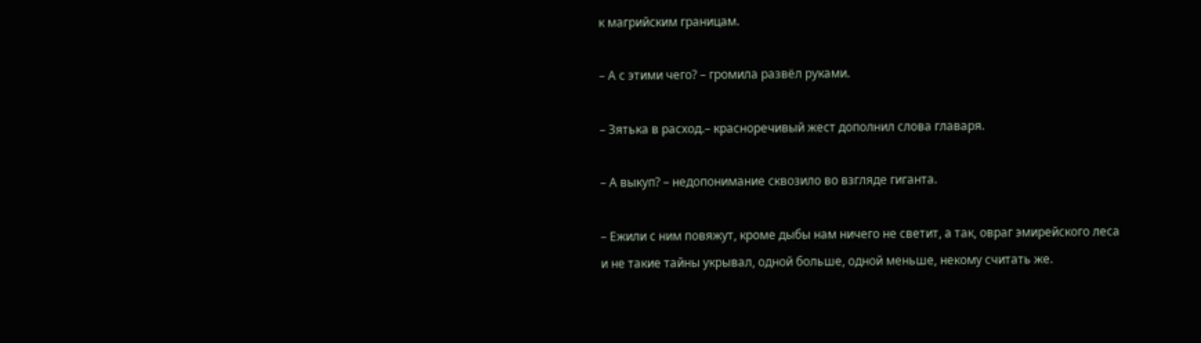к магрийским границам.

– А с этими чего? – громила развёл руками.

– Зятька в расход.– красноречивый жест дополнил слова главаря.

– А выкуп? – недопонимание сквозило во взгляде гиганта.

– Ежили с ним повяжут, кроме дыбы нам ничего не светит, а так, овраг эмирейского леса и не такие тайны укрывал, одной больше, одной меньше, некому считать же.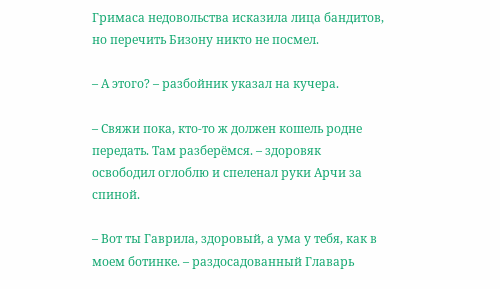Гримаса недовольства исказила лица бандитов, но перечить Бизону никто не посмел.

– А этого? – разбойник указал на кучера.

– Свяжи пока, кто-то ж должен кошель родне передать. Там разберёмся. – здоровяк освободил оглоблю и спеленал руки Арчи за спиной.

– Вот ты Гаврила, здоровый, а ума у тебя, как в моем ботинке. – раздосадованный Главарь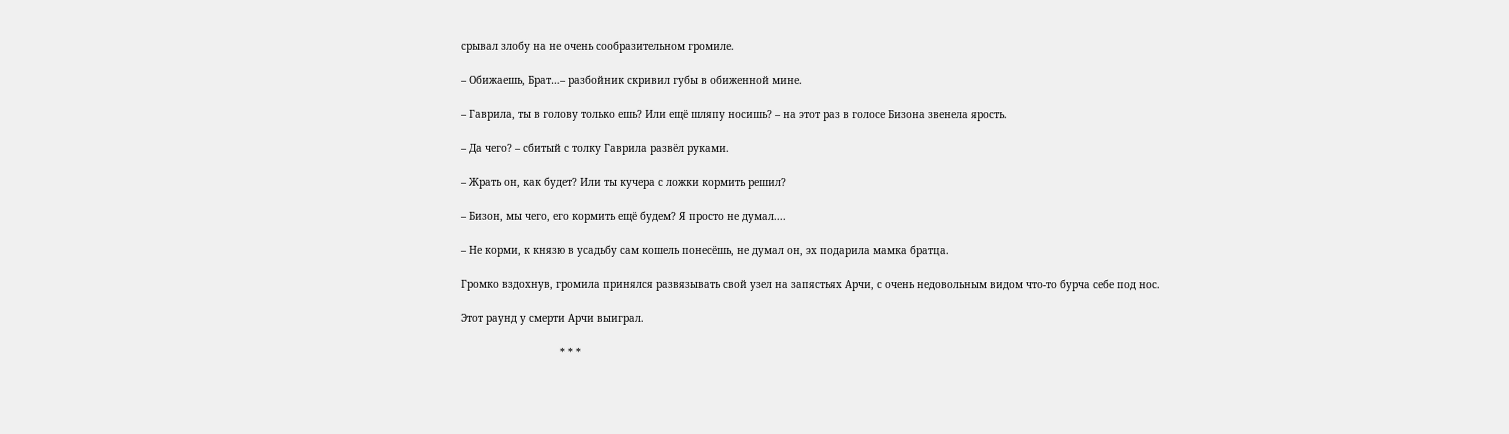срывал злобу на не очень сообразительном громиле.

– Обижаешь, Брат…– разбойник скривил губы в обиженной мине.

– Гаврила, ты в голову только ешь? Или ещё шляпу носишь? – на этот раз в голосе Бизона звенела ярость.

– Да чего? – сбитый с толку Гаврила развёл руками.

– Жрать он, как будет? Или ты кучера с ложки кормить решил?

– Бизон, мы чего, его кормить ещё будем? Я просто не думал....

– Не корми, к князю в усадьбу сам кошель понесёшь, не думал он, эх подарила мамка братца.

Громко вздохнув, громила принялся развязывать свой узел на запястьях Арчи, с очень недовольным видом что-то бурча себе под нос.

Этот раунд у смерти Арчи выиграл.

                                 * * *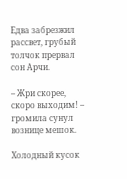Едва забрезжил рассвет, грубый толчок прервал сон Арчи.

– Жри скорее, скоро выходим! – громила сунул вознице мешок.

Холодный кусок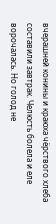вчерашней конины и краюха чёрствого хлеба составили завтрак. Челюсть болела и еле ворочалась. Но голод не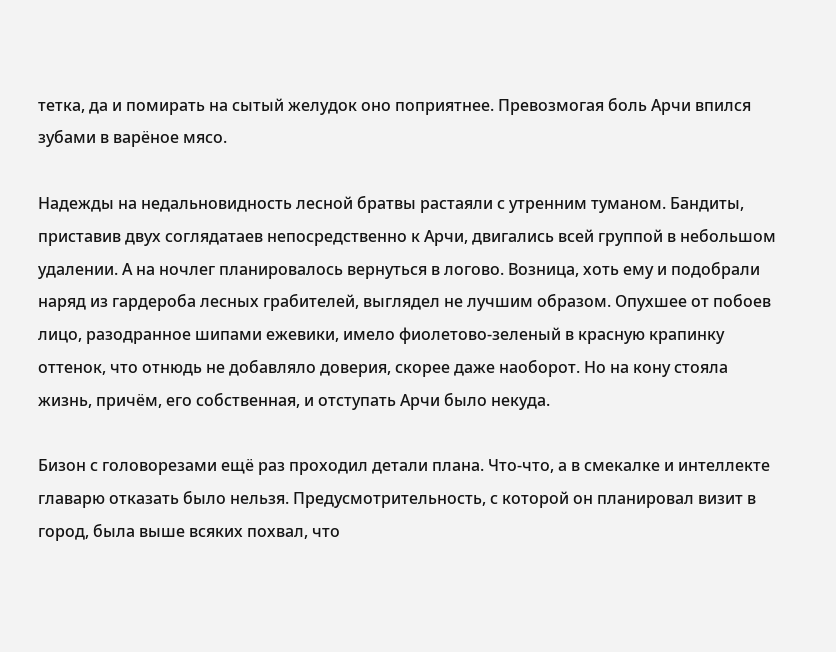тетка, да и помирать на сытый желудок оно поприятнее. Превозмогая боль Арчи впился зубами в варёное мясо.

Надежды на недальновидность лесной братвы растаяли с утренним туманом. Бандиты, приставив двух соглядатаев непосредственно к Арчи, двигались всей группой в небольшом удалении. А на ночлег планировалось вернуться в логово. Возница, хоть ему и подобрали наряд из гардероба лесных грабителей, выглядел не лучшим образом. Опухшее от побоев лицо, разодранное шипами ежевики, имело фиолетово-зеленый в красную крапинку оттенок, что отнюдь не добавляло доверия, скорее даже наоборот. Но на кону стояла жизнь, причём, его собственная, и отступать Арчи было некуда.

Бизон с головорезами ещё раз проходил детали плана. Что-что, а в смекалке и интеллекте главарю отказать было нельзя. Предусмотрительность, с которой он планировал визит в город, была выше всяких похвал, что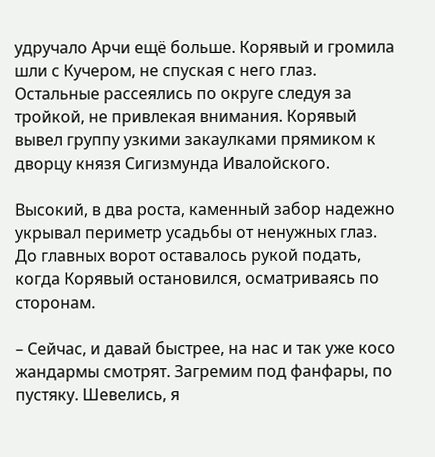удручало Арчи ещё больше. Корявый и громила шли с Кучером, не спуская с него глаз. Остальные рассеялись по округе следуя за тройкой, не привлекая внимания. Корявый вывел группу узкими закаулками прямиком к дворцу князя Сигизмунда Ивалойского.

Высокий, в два роста, каменный забор надежно укрывал периметр усадьбы от ненужных глаз. До главных ворот оставалось рукой подать, когда Корявый остановился, осматриваясь по сторонам.

– Сейчас, и давай быстрее, на нас и так уже косо жандармы смотрят. Загремим под фанфары, по пустяку. Шевелись, я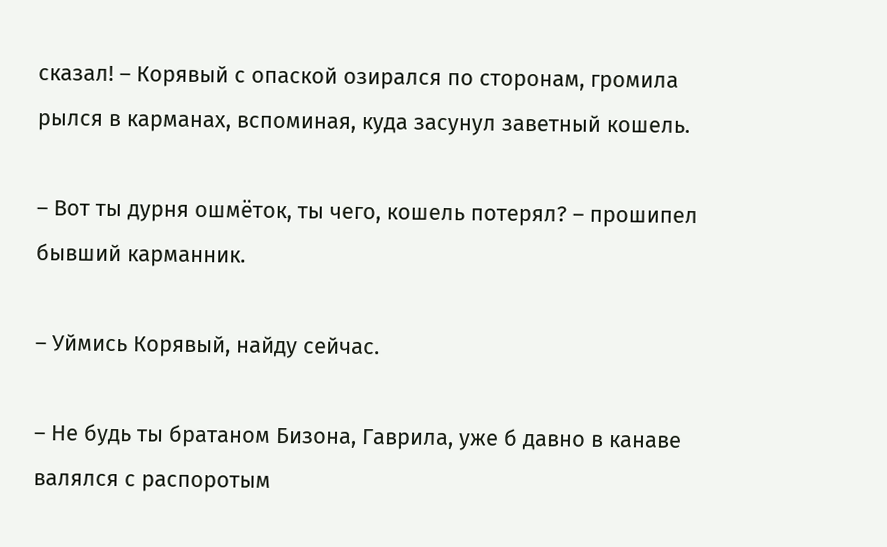сказал! – Корявый с опаской озирался по сторонам, громила рылся в карманах, вспоминая, куда засунул заветный кошель.

– Вот ты дурня ошмёток, ты чего, кошель потерял? – прошипел бывший карманник.

– Уймись Корявый, найду сейчас.

– Не будь ты братаном Бизона, Гаврила, уже б давно в канаве валялся с распоротым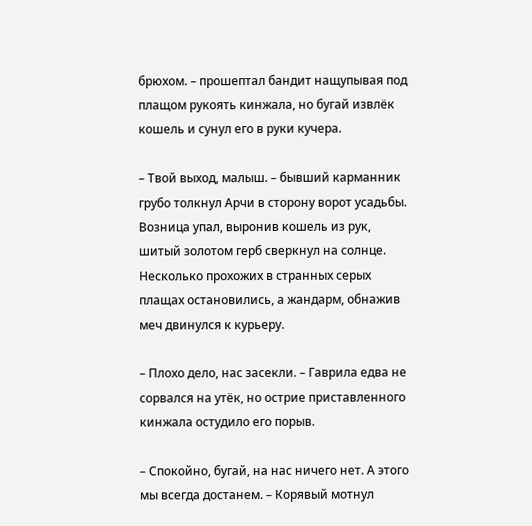брюхом. – прошептал бандит нащупывая под плащом рукоять кинжала, но бугай извлёк кошель и сунул его в руки кучера.

– Твой выход, малыш. – бывший карманник грубо толкнул Арчи в сторону ворот усадьбы. Возница упал, выронив кошель из рук, шитый золотом герб сверкнул на солнце. Несколько прохожих в странных серых плащах остановились, а жандарм, обнажив меч двинулся к курьеру.

– Плохо дело, нас засекли. – Гаврила едва не сорвался на утёк, но острие приставленного кинжала остудило его порыв.

– Спокойно, бугай, на нас ничего нет. А этого мы всегда достанем. – Корявый мотнул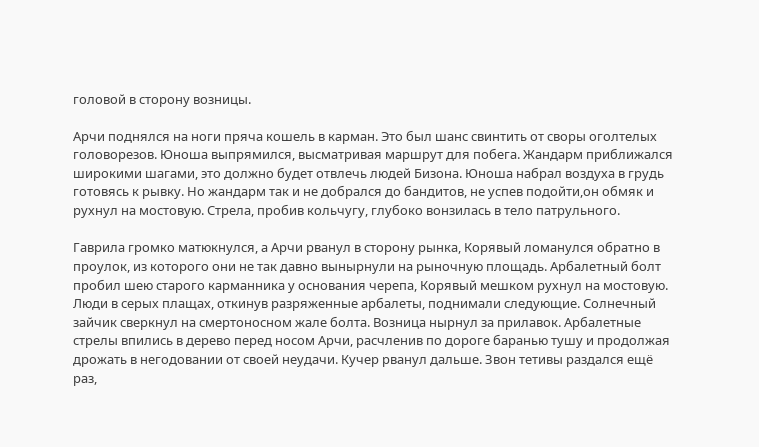головой в сторону возницы.

Арчи поднялся на ноги пряча кошель в карман. Это был шанс свинтить от своры оголтелых головорезов. Юноша выпрямился, высматривая маршрут для побега. Жандарм приближался широкими шагами, это должно будет отвлечь людей Бизона. Юноша набрал воздуха в грудь готовясь к рывку. Но жандарм так и не добрался до бандитов, не успев подойти,он обмяк и рухнул на мостовую. Стрела, пробив кольчугу, глубоко вонзилась в тело патрульного.

Гаврила громко матюкнулся, а Арчи рванул в сторону рынка, Корявый ломанулся обратно в проулок, из которого они не так давно вынырнули на рыночную площадь. Арбалетный болт пробил шею старого карманника у основания черепа, Корявый мешком рухнул на мостовую. Люди в серых плащах, откинув разряженные арбалеты, поднимали следующие. Солнечный зайчик сверкнул на смертоносном жале болта. Возница нырнул за прилавок. Арбалетные стрелы впились в дерево перед носом Арчи, расчленив по дороге баранью тушу и продолжая дрожать в негодовании от своей неудачи. Кучер рванул дальше. Звон тетивы раздался ещё раз,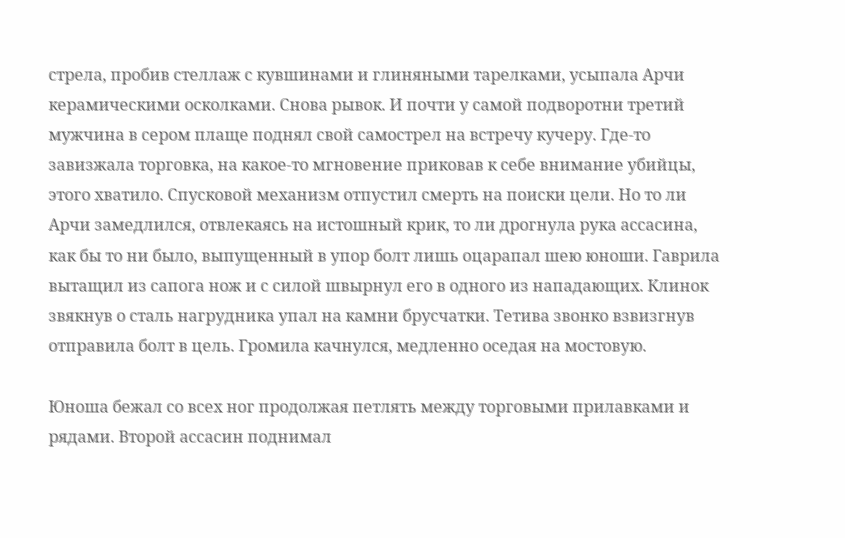стрела, пробив стеллаж с кувшинами и глиняными тарелками, усыпала Арчи керамическими осколками. Снова рывок. И почти у самой подворотни третий мужчина в сером плаще поднял свой самострел на встречу кучеру. Где-то завизжала торговка, на какое-то мгновение приковав к себе внимание убийцы, этого хватило. Спусковой механизм отпустил смерть на поиски цели. Но то ли Арчи замедлился, отвлекаясь на истошный крик, то ли дрогнула рука ассасина, как бы то ни было, выпущенный в упор болт лишь оцарапал шею юноши. Гаврила вытащил из сапога нож и с силой швырнул его в одного из нападающих. Клинок звякнув о сталь нагрудника упал на камни брусчатки. Тетива звонко взвизгнув отправила болт в цель. Громила качнулся, медленно оседая на мостовую.

Юноша бежал со всех ног продолжая петлять между торговыми прилавками и рядами. Второй ассасин поднимал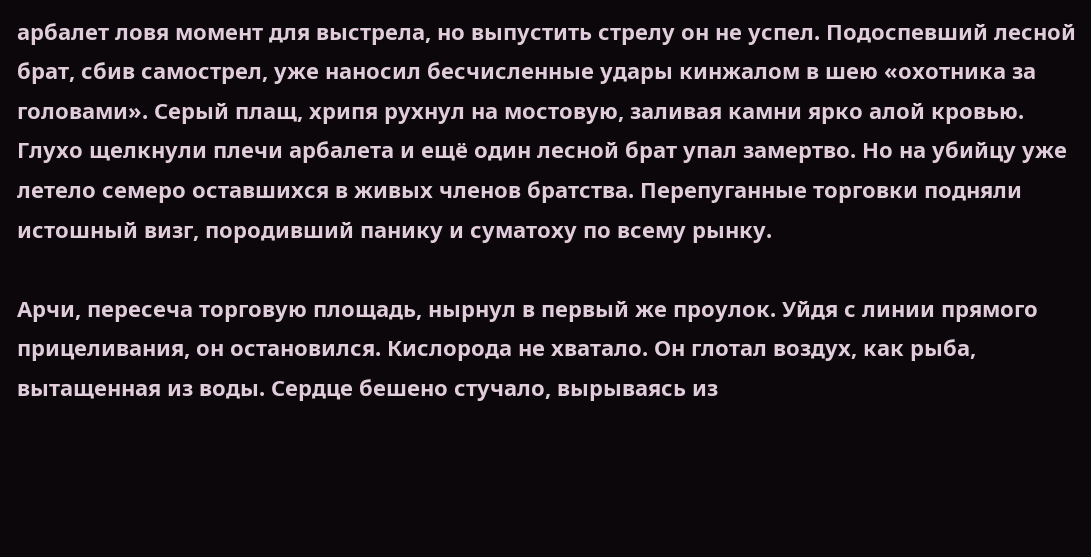арбалет ловя момент для выстрела, но выпустить стрелу он не успел. Подоспевший лесной брат, сбив самострел, уже наносил бесчисленные удары кинжалом в шею «охотника за головами». Серый плащ, хрипя рухнул на мостовую, заливая камни ярко алой кровью. Глухо щелкнули плечи арбалета и ещё один лесной брат упал замертво. Но на убийцу уже летело семеро оставшихся в живых членов братства. Перепуганные торговки подняли истошный визг, породивший панику и суматоху по всему рынку.

Арчи, пересеча торговую площадь, нырнул в первый же проулок. Уйдя с линии прямого прицеливания, он остановился. Кислорода не хватало. Он глотал воздух, как рыба, вытащенная из воды. Сердце бешено стучало, вырываясь из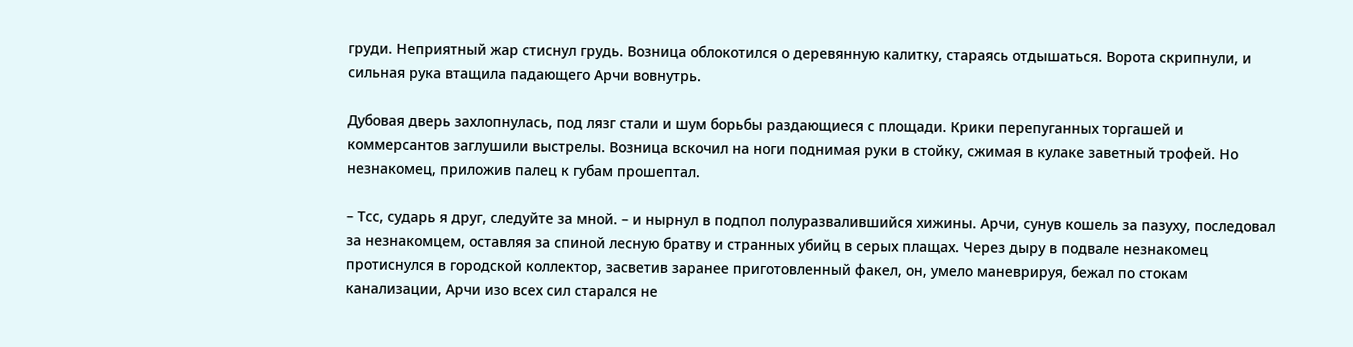груди. Неприятный жар стиснул грудь. Возница облокотился о деревянную калитку, стараясь отдышаться. Ворота скрипнули, и сильная рука втащила падающего Арчи вовнутрь.

Дубовая дверь захлопнулась, под лязг стали и шум борьбы раздающиеся с площади. Крики перепуганных торгашей и коммерсантов заглушили выстрелы. Возница вскочил на ноги поднимая руки в стойку, сжимая в кулаке заветный трофей. Но незнакомец, приложив палец к губам прошептал.

– Тсс, сударь я друг, следуйте за мной. – и нырнул в подпол полуразвалившийся хижины. Арчи, сунув кошель за пазуху, последовал за незнакомцем, оставляя за спиной лесную братву и странных убийц в серых плащах. Через дыру в подвале незнакомец протиснулся в городской коллектор, засветив заранее приготовленный факел, он, умело маневрируя, бежал по стокам канализации, Арчи изо всех сил старался не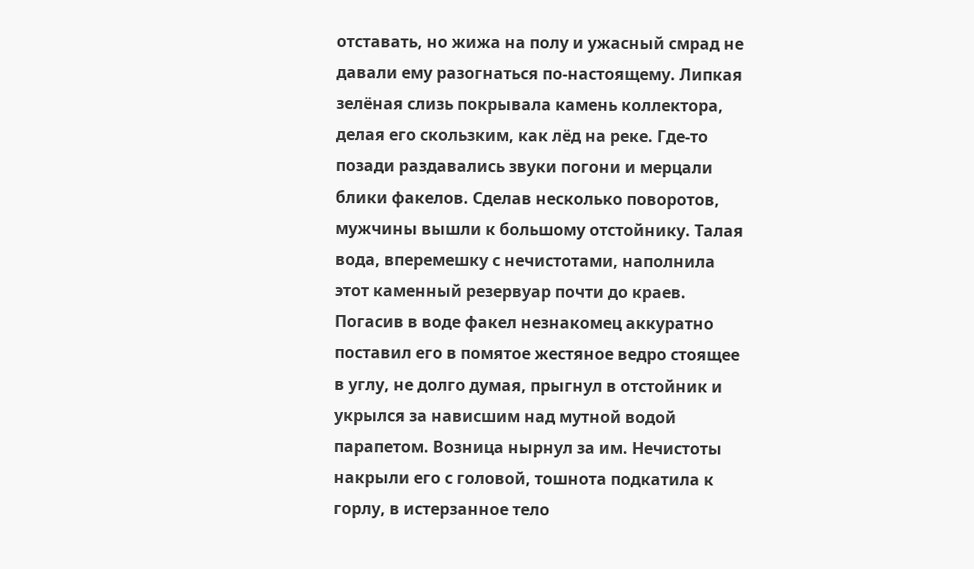отставать, но жижа на полу и ужасный смрад не давали ему разогнаться по-настоящему. Липкая зелёная слизь покрывала камень коллектора, делая его скользким, как лёд на реке. Где-то позади раздавались звуки погони и мерцали блики факелов. Сделав несколько поворотов, мужчины вышли к большому отстойнику. Талая вода, вперемешку с нечистотами, наполнила этот каменный резервуар почти до краев. Погасив в воде факел незнакомец аккуратно поставил его в помятое жестяное ведро стоящее в углу, не долго думая, прыгнул в отстойник и укрылся за нависшим над мутной водой парапетом. Возница нырнул за им. Нечистоты накрыли его с головой, тошнота подкатила к горлу, в истерзанное тело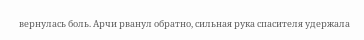вернулась боль. Арчи рванул обратно, сильная рука спасителя удержала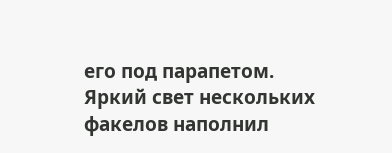его под парапетом. Яркий свет нескольких факелов наполнил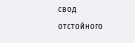свод отстойного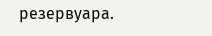резервуара.